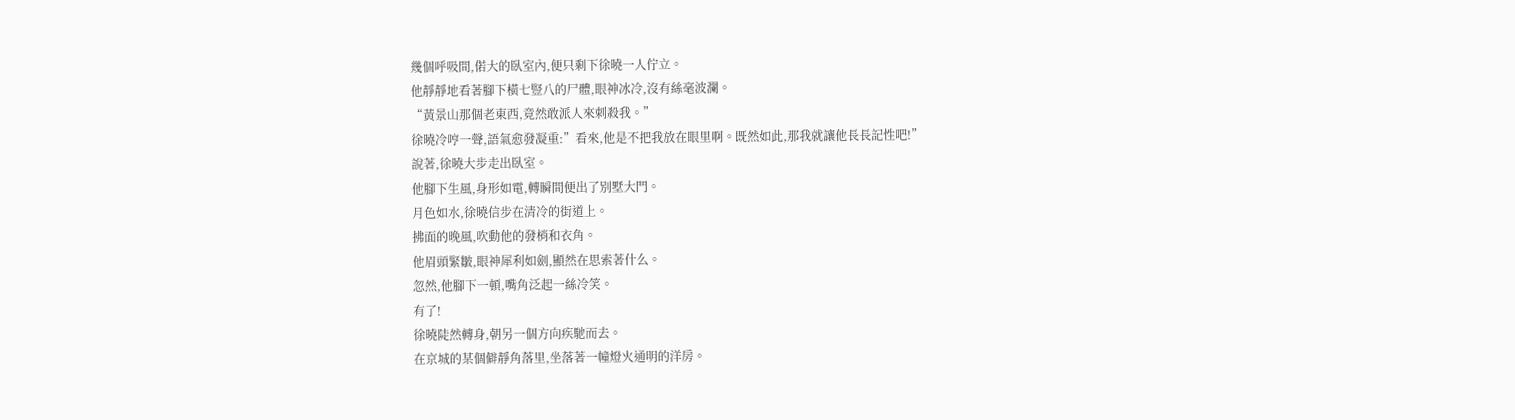幾個呼吸間,偌大的臥室內,便只剩下徐曉一人佇立。
他靜靜地看著腳下橫七豎八的尸體,眼神冰冷,沒有絲毫波瀾。
“黃景山那個老東西,竟然敢派人來刺殺我。”
徐曉冷哼一聲,語氣愈發凝重:”看來,他是不把我放在眼里啊。既然如此,那我就讓他長長記性吧!”
說著,徐曉大步走出臥室。
他腳下生風,身形如電,轉瞬間便出了別墅大門。
月色如水,徐曉信步在清冷的街道上。
拂面的晚風,吹動他的發梢和衣角。
他眉頭緊皺,眼神犀利如劍,顯然在思索著什么。
忽然,他腳下一頓,嘴角泛起一絲冷笑。
有了!
徐曉陡然轉身,朝另一個方向疾馳而去。
在京城的某個僻靜角落里,坐落著一幢燈火通明的洋房。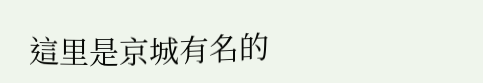這里是京城有名的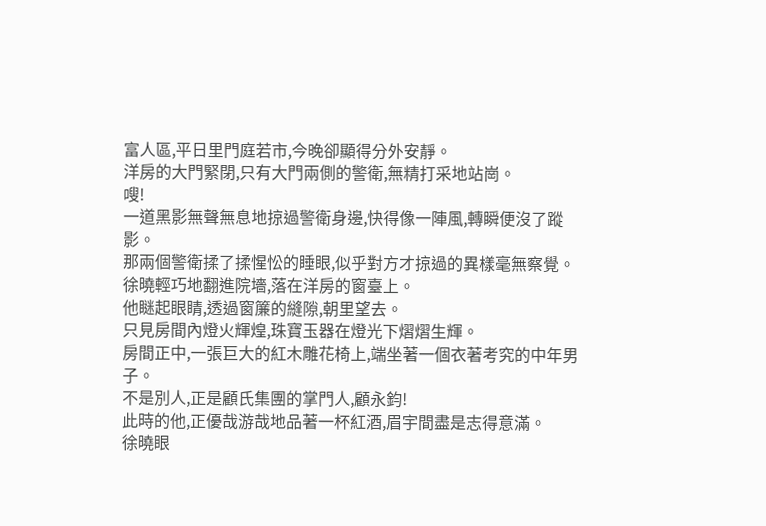富人區,平日里門庭若市,今晚卻顯得分外安靜。
洋房的大門緊閉,只有大門兩側的警衛,無精打采地站崗。
嗖!
一道黑影無聲無息地掠過警衛身邊,快得像一陣風,轉瞬便沒了蹤影。
那兩個警衛揉了揉惺忪的睡眼,似乎對方才掠過的異樣毫無察覺。
徐曉輕巧地翻進院墻,落在洋房的窗臺上。
他瞇起眼睛,透過窗簾的縫隙,朝里望去。
只見房間內燈火輝煌,珠寶玉器在燈光下熠熠生輝。
房間正中,一張巨大的紅木雕花椅上,端坐著一個衣著考究的中年男子。
不是別人,正是顧氏集團的掌門人,顧永鈞!
此時的他,正優哉游哉地品著一杯紅酒,眉宇間盡是志得意滿。
徐曉眼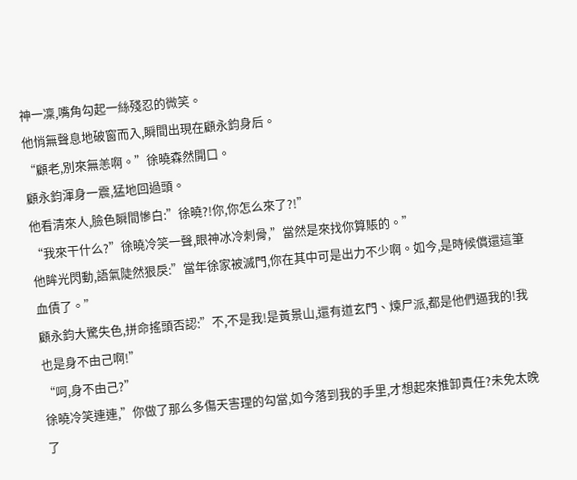神一凜,嘴角勾起一絲殘忍的微笑。
他悄無聲息地破窗而入,瞬間出現在顧永鈞身后。
“顧老,別來無恙啊。”徐曉森然開口。
顧永鈞渾身一震,猛地回過頭。
他看清來人,臉色瞬間慘白:”徐曉?!你,你怎么來了?!”
“我來干什么?”徐曉冷笑一聲,眼神冰冷刺骨,”當然是來找你算賬的。”
他眸光閃動,語氣陡然狠戾:”當年徐家被滅門,你在其中可是出力不少啊。如今,是時候償還這筆血債了。”
顧永鈞大驚失色,拼命搖頭否認:”不,不是我!是黃景山,還有道玄門、煉尸派,都是他們逼我的!我也是身不由己啊!”
“呵,身不由己?”
徐曉冷笑連連,”你做了那么多傷天害理的勾當,如今落到我的手里,才想起來推卸責任?未免太晚了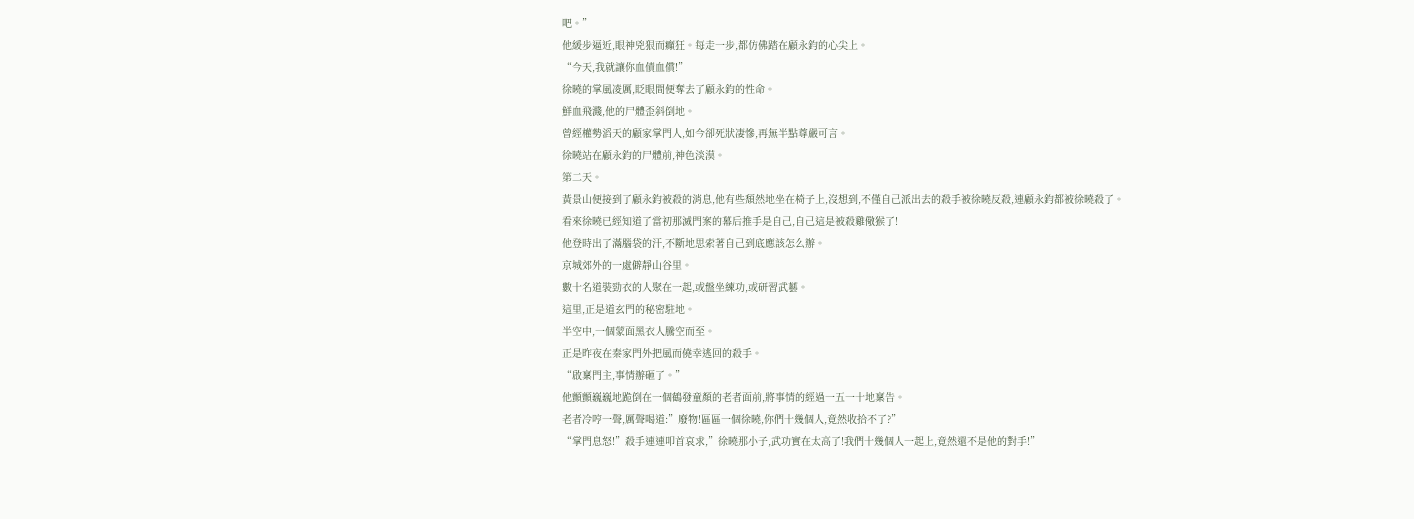吧。”
他緩步逼近,眼神兇狠而癲狂。每走一步,都仿佛踏在顧永鈞的心尖上。
“今天,我就讓你血債血償!”
徐曉的掌風凌厲,眨眼間便奪去了顧永鈞的性命。
鮮血飛濺,他的尸體歪斜倒地。
曾經權勢滔天的顧家掌門人,如今卻死狀凄慘,再無半點尊嚴可言。
徐曉站在顧永鈞的尸體前,神色淡漠。
第二天。
黃景山便接到了顧永鈞被殺的消息,他有些頹然地坐在椅子上,沒想到,不僅自己派出去的殺手被徐曉反殺,連顧永鈞都被徐曉殺了。
看來徐曉已經知道了當初那滅門案的幕后推手是自己,自己這是被殺雞儆猴了!
他登時出了滿腦袋的汗,不斷地思索著自己到底應該怎么辦。
京城郊外的一處僻靜山谷里。
數十名道裝勁衣的人聚在一起,或盤坐練功,或研習武藝。
這里,正是道玄門的秘密駐地。
半空中,一個蒙面黑衣人騰空而至。
正是昨夜在秦家門外把風而僥幸逃回的殺手。
“啟稟門主,事情辦砸了。”
他顫顫巍巍地跪倒在一個鶴發童顏的老者面前,將事情的經過一五一十地稟告。
老者冷哼一聲,厲聲喝道:”廢物!區區一個徐曉,你們十幾個人,竟然收拾不了?”
“掌門息怒!”殺手連連叩首哀求,”徐曉那小子,武功實在太高了!我們十幾個人一起上,竟然還不是他的對手!”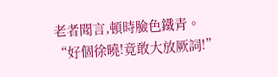老者聞言,頓時臉色鐵青。
“好個徐曉!竟敢大放厥詞!”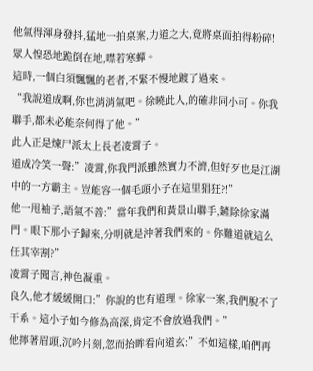他氣得渾身發抖,猛地一拍桌案,力道之大,竟將桌面拍得粉碎!
眾人惶恐地跪倒在地,噤若寒蟬。
這時,一個白須飄飄的老者,不緊不慢地踱了過來。
“我說道成啊,你也消消氣吧。徐曉此人,的確非同小可。你我聯手,都未必能奈何得了他。”
此人正是煉尸派太上長老凌霄子。
道成冷笑一聲:”凌霄,你我門派雖然實力不濟,但好歹也是江湖中的一方霸主。豈能容一個毛頭小子在這里猖狂?!”
他一甩袖子,語氣不善:”當年我們和黃景山聯手,鏟除徐家滿門。眼下那小子歸來,分明就是沖著我們來的。你難道就這么任其宰割?”
凌霄子聞言,神色凝重。
良久,他才緩緩開口:”你說的也有道理。徐家一案,我們脫不了干系。這小子如今修為高深,肯定不會放過我們。”
他擰著眉頭,沉吟片刻,忽而抬眸看向道玄:”不如這樣,咱們再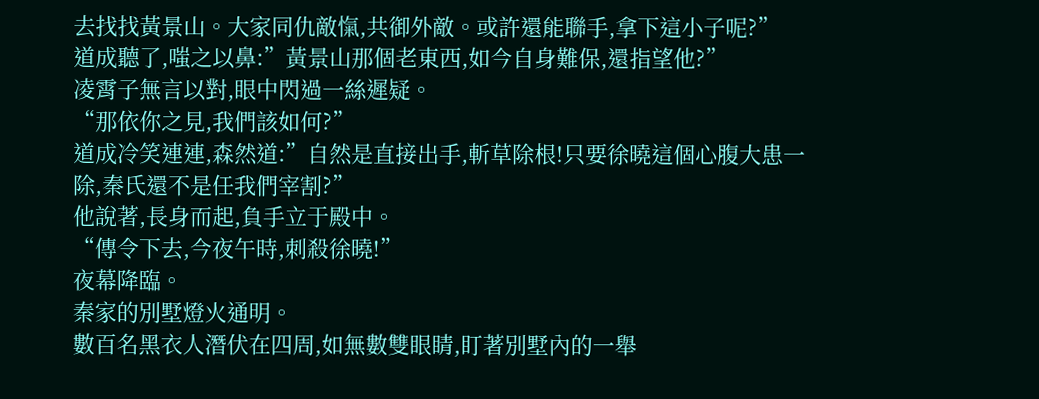去找找黃景山。大家同仇敵愾,共御外敵。或許還能聯手,拿下這小子呢?”
道成聽了,嗤之以鼻:”黃景山那個老東西,如今自身難保,還指望他?”
凌霄子無言以對,眼中閃過一絲遲疑。
“那依你之見,我們該如何?”
道成冷笑連連,森然道:”自然是直接出手,斬草除根!只要徐曉這個心腹大患一除,秦氏還不是任我們宰割?”
他說著,長身而起,負手立于殿中。
“傳令下去,今夜午時,刺殺徐曉!”
夜幕降臨。
秦家的別墅燈火通明。
數百名黑衣人潛伏在四周,如無數雙眼睛,盯著別墅內的一舉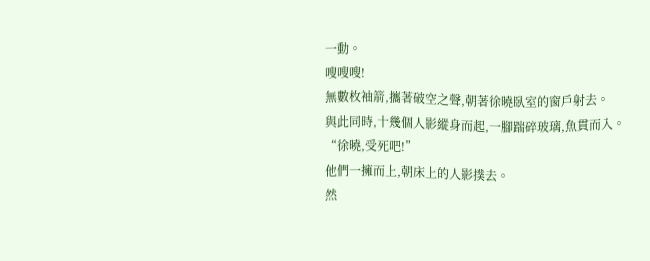一動。
嗖嗖嗖!
無數枚袖箭,攜著破空之聲,朝著徐曉臥室的窗戶射去。
與此同時,十幾個人影縱身而起,一腳踹碎玻璃,魚貫而入。
“徐曉,受死吧!”
他們一擁而上,朝床上的人影撲去。
然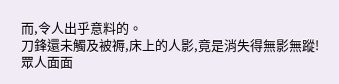而,令人出乎意料的。
刀鋒還未觸及被褥,床上的人影,竟是消失得無影無蹤!
眾人面面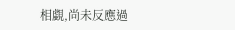相覷,尚未反應過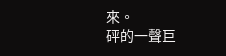來。
砰的一聲巨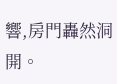響,房門轟然洞開。